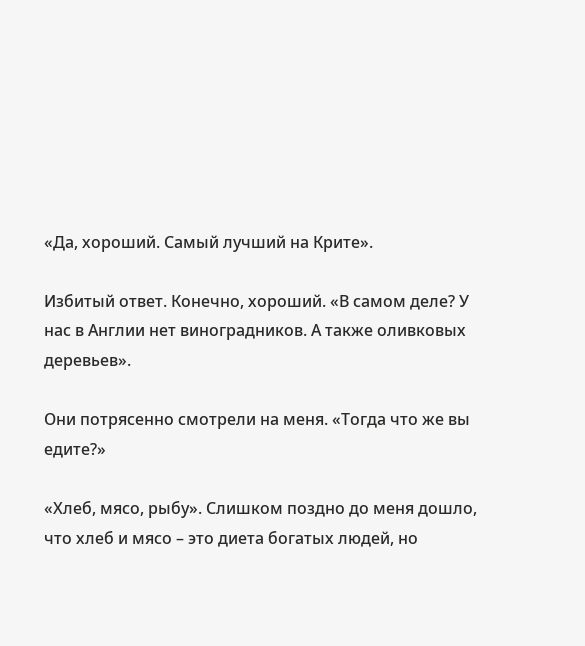«Да, хороший. Самый лучший на Крите».

Избитый ответ. Конечно, хороший. «В самом деле? У нас в Англии нет виноградников. А также оливковых деревьев».

Они потрясенно смотрели на меня. «Тогда что же вы едите?»

«Хлеб, мясо, рыбу». Слишком поздно до меня дошло, что хлеб и мясо – это диета богатых людей, но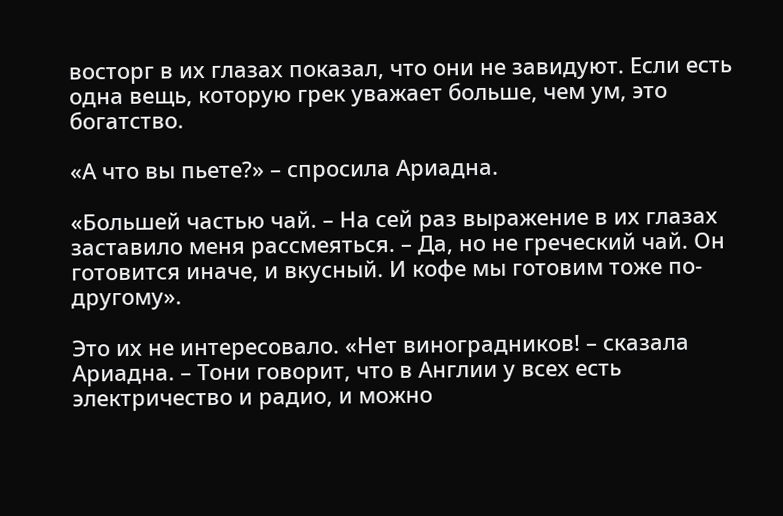восторг в их глазах показал, что они не завидуют. Если есть одна вещь, которую грек уважает больше, чем ум, это богатство.

«А что вы пьете?» – спросила Ариадна.

«Большей частью чай. – На сей раз выражение в их глазах заставило меня рассмеяться. – Да, но не греческий чай. Он готовится иначе, и вкусный. И кофе мы готовим тоже по-другому».

Это их не интересовало. «Нет виноградников! – сказала Ариадна. – Тони говорит, что в Англии у всех есть электричество и радио, и можно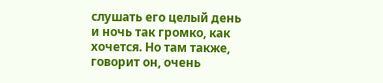слушать его целый день и ночь так громко, как хочется. Но там также, говорит он, очень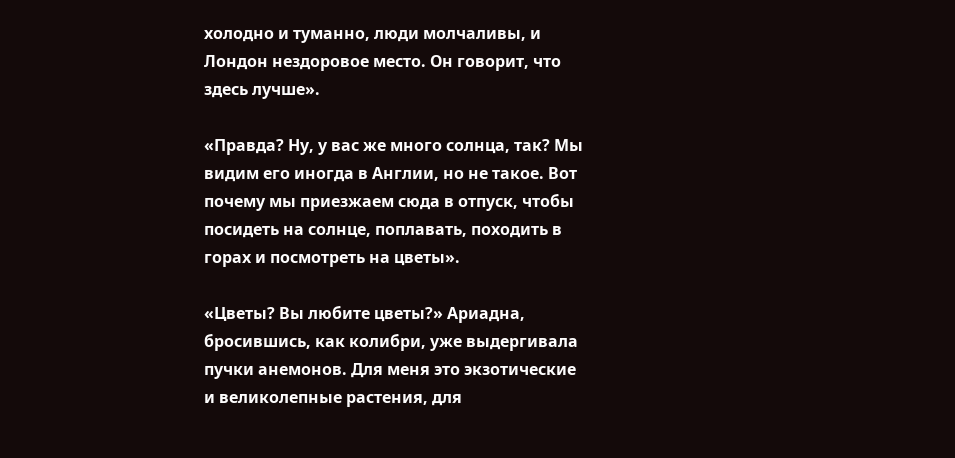холодно и туманно, люди молчаливы, и Лондон нездоровое место. Он говорит, что здесь лучше».

«Правда? Ну, у вас же много солнца, так? Мы видим его иногда в Англии, но не такое. Вот почему мы приезжаем сюда в отпуск, чтобы посидеть на солнце, поплавать, походить в горах и посмотреть на цветы».

«Цветы? Вы любите цветы?» Ариадна, бросившись, как колибри, уже выдергивала пучки анемонов. Для меня это экзотические и великолепные растения, для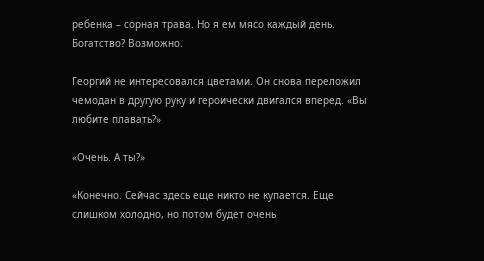ребенка – сорная трава. Но я ем мясо каждый день. Богатство? Возможно.

Георгий не интересовался цветами. Он снова переложил чемодан в другую руку и героически двигался вперед. «Вы любите плавать?»

«Очень. А ты?»

«Конечно. Сейчас здесь еще никто не купается. Еще слишком холодно, но потом будет очень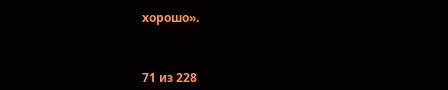хорошо».



71 из 228